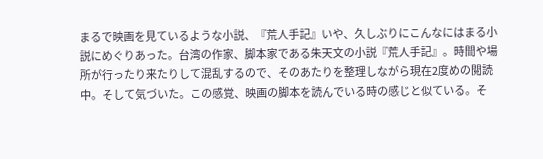まるで映画を見ているような小説、『荒人手記』いや、久しぶりにこんなにはまる小説にめぐりあった。台湾の作家、脚本家である朱天文の小説『荒人手記』。時間や場所が行ったり来たりして混乱するので、そのあたりを整理しながら現在2度めの閲読中。そして気づいた。この感覚、映画の脚本を読んでいる時の感じと似ている。そ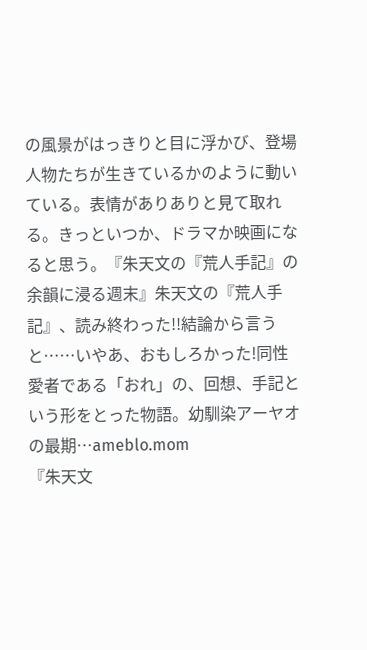の風景がはっきりと目に浮かび、登場人物たちが生きているかのように動いている。表情がありありと見て取れる。きっといつか、ドラマか映画になると思う。『朱天文の『荒人手記』の余韻に浸る週末』朱天文の『荒人手記』、読み終わった!!結論から言うと……いやあ、おもしろかった!同性愛者である「おれ」の、回想、手記という形をとった物語。幼馴染アーヤオの最期…ameblo.mom
『朱天文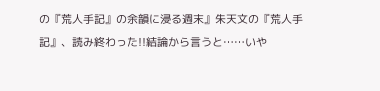の『荒人手記』の余韻に浸る週末』朱天文の『荒人手記』、読み終わった!!結論から言うと……いや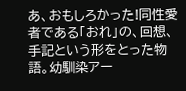あ、おもしろかった!同性愛者である「おれ」の、回想、手記という形をとった物語。幼馴染アー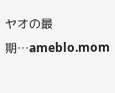ヤオの最期…ameblo.mom